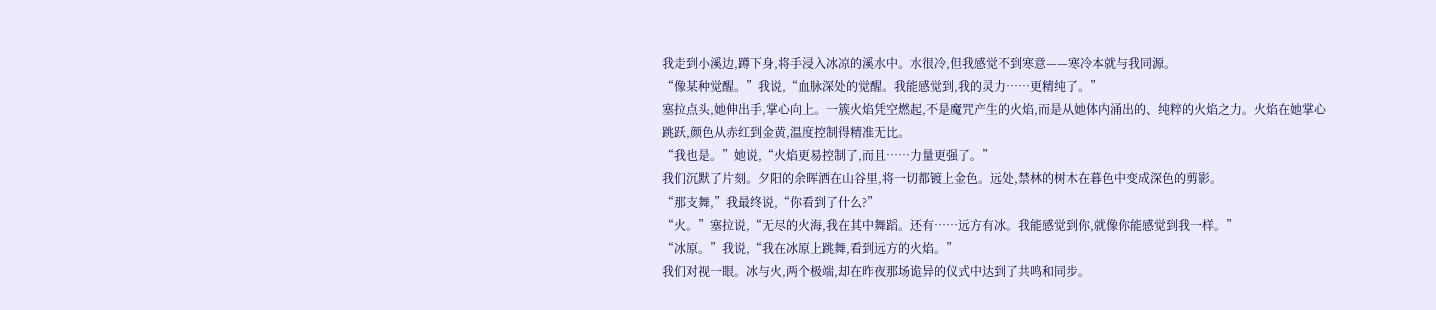我走到小溪边,蹲下身,将手浸入冰凉的溪水中。水很冷,但我感觉不到寒意——寒冷本就与我同源。
“像某种觉醒。”我说,“血脉深处的觉醒。我能感觉到,我的灵力……更精纯了。”
塞拉点头,她伸出手,掌心向上。一簇火焰凭空燃起,不是魔咒产生的火焰,而是从她体内涌出的、纯粹的火焰之力。火焰在她掌心跳跃,颜色从赤红到金黄,温度控制得精准无比。
“我也是。”她说,“火焰更易控制了,而且……力量更强了。”
我们沉默了片刻。夕阳的余晖洒在山谷里,将一切都镀上金色。远处,禁林的树木在暮色中变成深色的剪影。
“那支舞,”我最终说,“你看到了什么?”
“火。”塞拉说,“无尽的火海,我在其中舞蹈。还有……远方有冰。我能感觉到你,就像你能感觉到我一样。”
“冰原。”我说,“我在冰原上跳舞,看到远方的火焰。”
我们对视一眼。冰与火,两个极端,却在昨夜那场诡异的仪式中达到了共鸣和同步。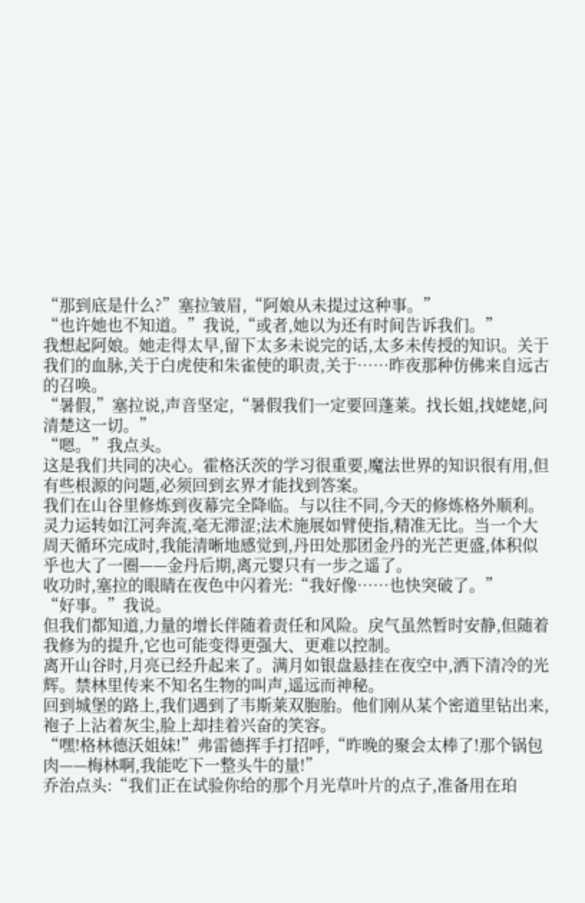“那到底是什么?”塞拉皱眉,“阿娘从未提过这种事。”
“也许她也不知道。”我说,“或者,她以为还有时间告诉我们。”
我想起阿娘。她走得太早,留下太多未说完的话,太多未传授的知识。关于我们的血脉,关于白虎使和朱雀使的职责,关于……昨夜那种仿佛来自远古的召唤。
“暑假,”塞拉说,声音坚定,“暑假我们一定要回蓬莱。找长姐,找姥姥,问清楚这一切。”
“嗯。”我点头。
这是我们共同的决心。霍格沃茨的学习很重要,魔法世界的知识很有用,但有些根源的问题,必须回到玄界才能找到答案。
我们在山谷里修炼到夜幕完全降临。与以往不同,今天的修炼格外顺利。灵力运转如江河奔流,毫无滞涩;法术施展如臂使指,精准无比。当一个大周天循环完成时,我能清晰地感觉到,丹田处那团金丹的光芒更盛,体积似乎也大了一圈——金丹后期,离元婴只有一步之遥了。
收功时,塞拉的眼睛在夜色中闪着光:“我好像……也快突破了。”
“好事。”我说。
但我们都知道,力量的增长伴随着责任和风险。戾气虽然暂时安静,但随着我修为的提升,它也可能变得更强大、更难以控制。
离开山谷时,月亮已经升起来了。满月如银盘悬挂在夜空中,洒下清冷的光辉。禁林里传来不知名生物的叫声,遥远而神秘。
回到城堡的路上,我们遇到了韦斯莱双胞胎。他们刚从某个密道里钻出来,袍子上沾着灰尘,脸上却挂着兴奋的笑容。
“嘿!格林德沃姐妹!”弗雷德挥手打招呼,“昨晚的聚会太棒了!那个锅包肉——梅林啊,我能吃下一整头牛的量!”
乔治点头:“我们正在试验你给的那个月光草叶片的点子,准备用在珀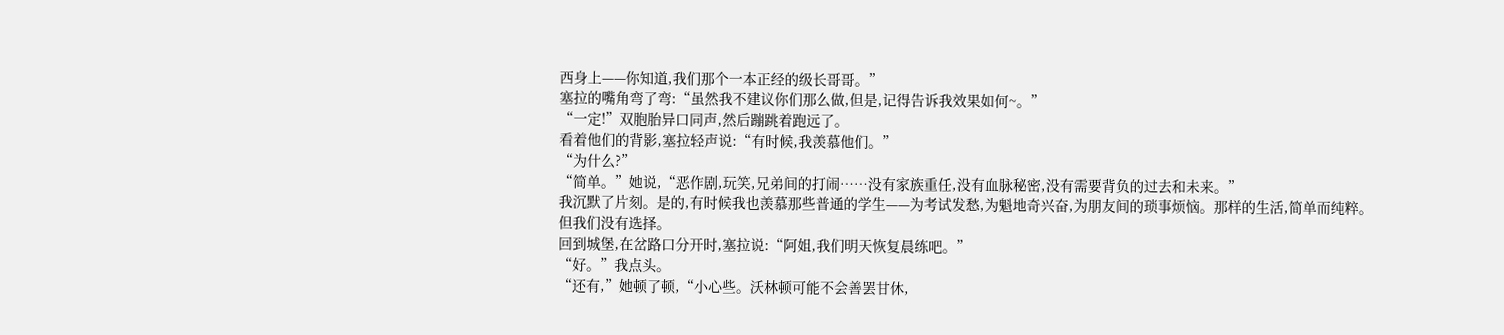西身上——你知道,我们那个一本正经的级长哥哥。”
塞拉的嘴角弯了弯:“虽然我不建议你们那么做,但是,记得告诉我效果如何~。”
“一定!”双胞胎异口同声,然后蹦跳着跑远了。
看着他们的背影,塞拉轻声说:“有时候,我羡慕他们。”
“为什么?”
“简单。”她说,“恶作剧,玩笑,兄弟间的打闹……没有家族重任,没有血脉秘密,没有需要背负的过去和未来。”
我沉默了片刻。是的,有时候我也羡慕那些普通的学生——为考试发愁,为魁地奇兴奋,为朋友间的琐事烦恼。那样的生活,简单而纯粹。
但我们没有选择。
回到城堡,在岔路口分开时,塞拉说:“阿姐,我们明天恢复晨练吧。”
“好。”我点头。
“还有,”她顿了顿,“小心些。沃林顿可能不会善罢甘休,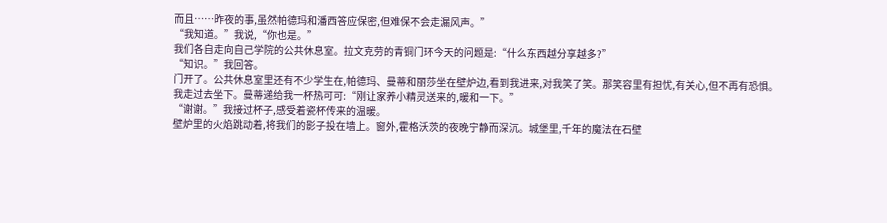而且……昨夜的事,虽然帕德玛和潘西答应保密,但难保不会走漏风声。”
“我知道。”我说,“你也是。”
我们各自走向自己学院的公共休息室。拉文克劳的青铜门环今天的问题是:“什么东西越分享越多?”
“知识。”我回答。
门开了。公共休息室里还有不少学生在,帕德玛、曼蒂和丽莎坐在壁炉边,看到我进来,对我笑了笑。那笑容里有担忧,有关心,但不再有恐惧。
我走过去坐下。曼蒂递给我一杯热可可:“刚让家养小精灵送来的,暖和一下。”
“谢谢。”我接过杯子,感受着瓷杯传来的温暖。
壁炉里的火焰跳动着,将我们的影子投在墙上。窗外,霍格沃茨的夜晚宁静而深沉。城堡里,千年的魔法在石壁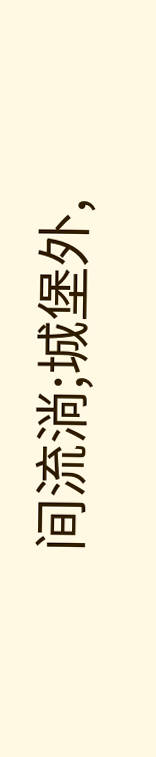间流淌;城堡外,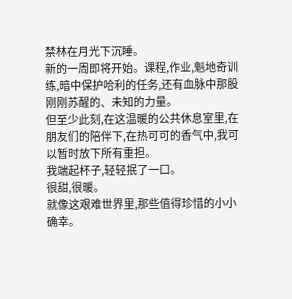禁林在月光下沉睡。
新的一周即将开始。课程,作业,魁地奇训练,暗中保护哈利的任务,还有血脉中那股刚刚苏醒的、未知的力量。
但至少此刻,在这温暖的公共休息室里,在朋友们的陪伴下,在热可可的香气中,我可以暂时放下所有重担。
我端起杯子,轻轻抿了一口。
很甜,很暖。
就像这艰难世界里,那些值得珍惜的小小确幸。